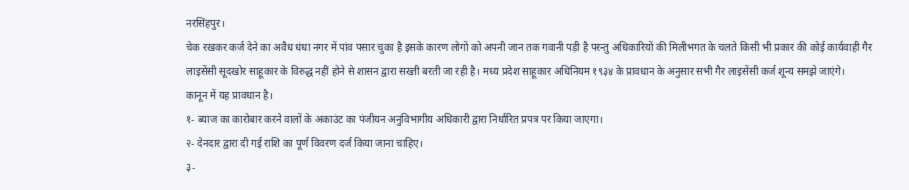नरसिंहपुर।
चेक रखकर कर्ज देने का अवैध धंधा नगर में पांव पसार चुका है इसके कारण लोगों को अपनी जान तक गवानी पड़ी है परन्तु अधिकारियों की मिलीभगत के चलते किसी भी प्रकार की कोई कार्यवाही गैर लाइसेंसी सूदखोर साहूकार के विरुद्ध नहीं होने से शासन द्वारा सख्ती बरती जा रही है। मध्य प्रदेश साहूकार अधिनियम १९३४ के प्रावधान के अनुसार सभी गैर लाइसेंसी कर्ज शून्य समझे जाएंगे।
कानून में यह प्रावधान है।
१- ब्याज का कारोबार करने वालों के अकाउंट का पंजीयन अनुविभागीय अधिकारी द्वारा निर्धारित प्रपत्र पर किया जाएगा।
२- देनदार द्वारा दी गई राशि का पूर्ण विवरण दर्ज किया जाना चाहिए।
३-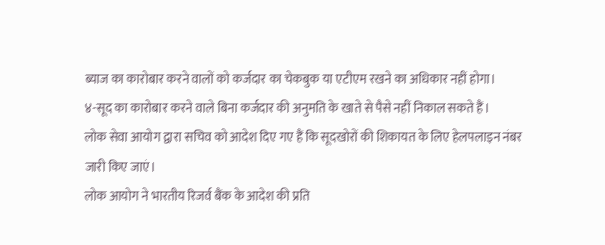ब्याज का कारोबार करने वालों को कर्जदार का चेकबुक या एटीएम रखने का अधिकार नहीं होगा।
४-सूद का कारोबार करने वाले बिना कर्जदार की अनुमति के खाते से पैसे नहीं निकाल सकते हैं।
लोक सेवा आयोग द्वारा सचिव को आदेश दिए गए हैं कि सूदखोरों की शिकायत के लिए हेलपलाइन नंबर जारी किए जाएं।
लोक आयोग ने भारतीय रिजर्व बैंक के आदेश की प्रति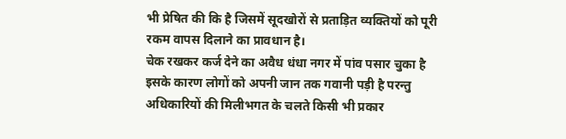भी प्रेषित की कि है जिसमें सूदखोरों से प्रताड़ित व्यक्तियों को पूरी रकम वापस दिलाने का प्रावधान है।
चेक रखकर कर्ज देने का अवैध धंधा नगर में पांव पसार चुका है इसके कारण लोगों को अपनी जान तक गवानी पड़ी है परन्तु अधिकारियों की मिलीभगत के चलते किसी भी प्रकार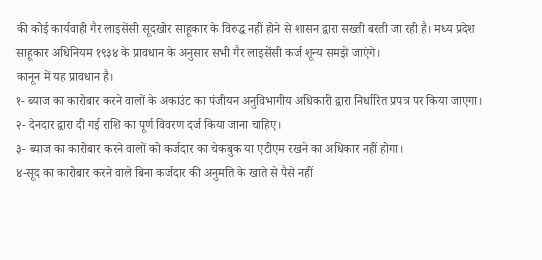की कोई कार्यवाही गैर लाइसेंसी सूदखोर साहूकार के विरुद्ध नहीं होने से शासन द्वारा सख्ती बरती जा रही है। मध्य प्रदेश साहूकार अधिनियम १९३४ के प्रावधान के अनुसार सभी गैर लाइसेंसी कर्ज शून्य समझे जाएंगे।
कानून में यह प्रावधान है।
१- ब्याज का कारोबार करने वालों के अकाउंट का पंजीयन अनुविभागीय अधिकारी द्वारा निर्धारित प्रपत्र पर किया जाएगा।
२- देनदार द्वारा दी गई राशि का पूर्ण विवरण दर्ज किया जाना चाहिए।
३- ब्याज का कारोबार करने वालों को कर्जदार का चेकबुक या एटीएम रखने का अधिकार नहीं होगा।
४-सूद का कारोबार करने वाले बिना कर्जदार की अनुमति के खाते से पैसे नहीं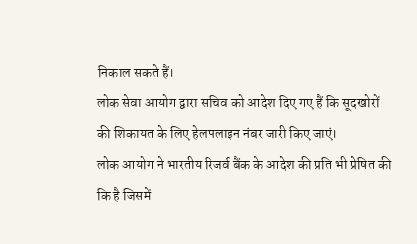निकाल सकते हैं।
लोक सेवा आयोग द्वारा सचिव को आदेश दिए गए हैं कि सूदखोरों की शिकायत के लिए हेलपलाइन नंबर जारी किए जाएं।
लोक आयोग ने भारतीय रिजर्व बैंक के आदेश की प्रति भी प्रेषित की कि है जिसमें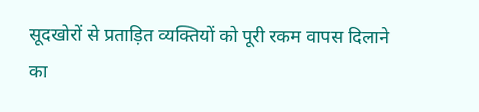सूदखोरों से प्रताड़ित व्यक्तियों को पूरी रकम वापस दिलाने का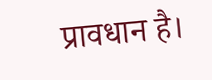प्रावधान है।